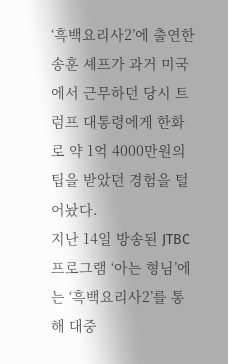‘흑백요리사2’에 출연한 송훈 셰프가 과거 미국에서 근무하던 당시 트럼프 대통령에게 한화로 약 1억 4000만원의 팁을 받았던 경험을 털어놨다.
지난 14일 방송된 JTBC 프로그램 ‘아는 형님’에는 ‘흑백요리사2’를 통해 대중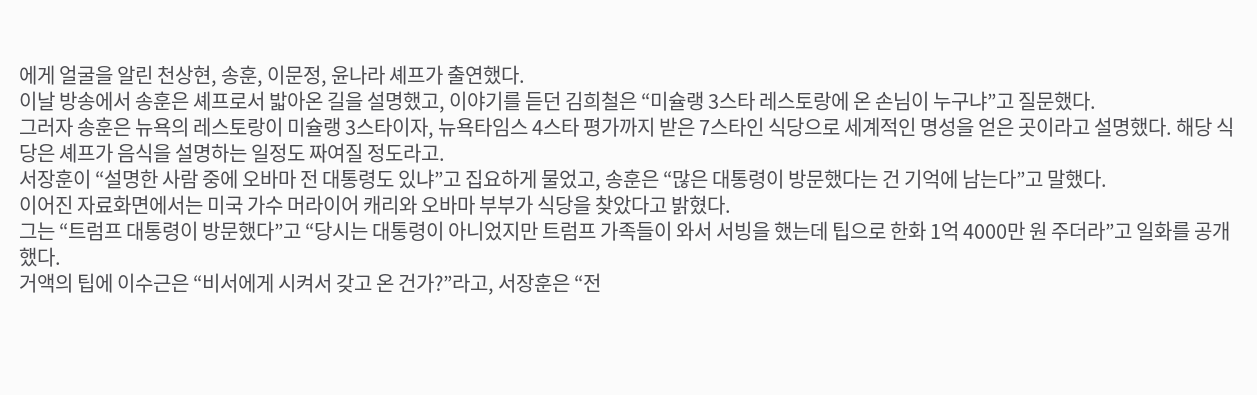에게 얼굴을 알린 천상현, 송훈, 이문정, 윤나라 셰프가 출연했다.
이날 방송에서 송훈은 셰프로서 밟아온 길을 설명했고, 이야기를 듣던 김희철은 “미슐랭 3스타 레스토랑에 온 손님이 누구냐”고 질문했다.
그러자 송훈은 뉴욕의 레스토랑이 미슐랭 3스타이자, 뉴욕타임스 4스타 평가까지 받은 7스타인 식당으로 세계적인 명성을 얻은 곳이라고 설명했다. 해당 식당은 셰프가 음식을 설명하는 일정도 짜여질 정도라고.
서장훈이 “설명한 사람 중에 오바마 전 대통령도 있냐”고 집요하게 물었고, 송훈은 “많은 대통령이 방문했다는 건 기억에 남는다”고 말했다.
이어진 자료화면에서는 미국 가수 머라이어 캐리와 오바마 부부가 식당을 찾았다고 밝혔다.
그는 “트럼프 대통령이 방문했다”고 “당시는 대통령이 아니었지만 트럼프 가족들이 와서 서빙을 했는데 팁으로 한화 1억 4000만 원 주더라”고 일화를 공개했다.
거액의 팁에 이수근은 “비서에게 시켜서 갖고 온 건가?”라고, 서장훈은 “전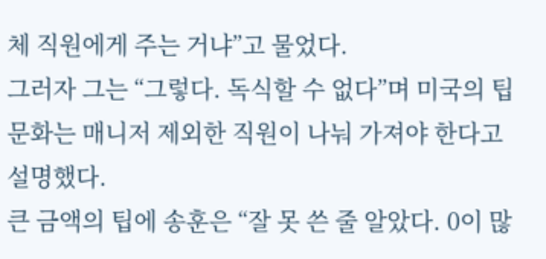체 직원에게 주는 거냐”고 물었다.
그러자 그는 “그렇다. 독식할 수 없다”며 미국의 팁 문화는 매니저 제외한 직원이 나눠 가져야 한다고 설명했다.
큰 금액의 팁에 송훈은 “잘 못 쓴 줄 알았다. 0이 많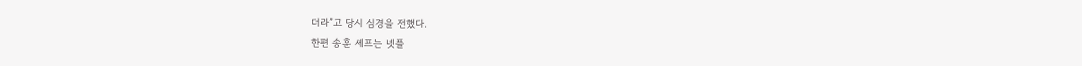더라”고 당시 심경을 전했다.
한편 송훈 셰프는 넷플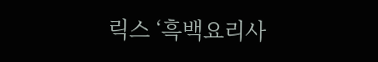릭스 ‘흑백요리사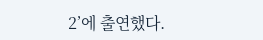2’에 출연했다.